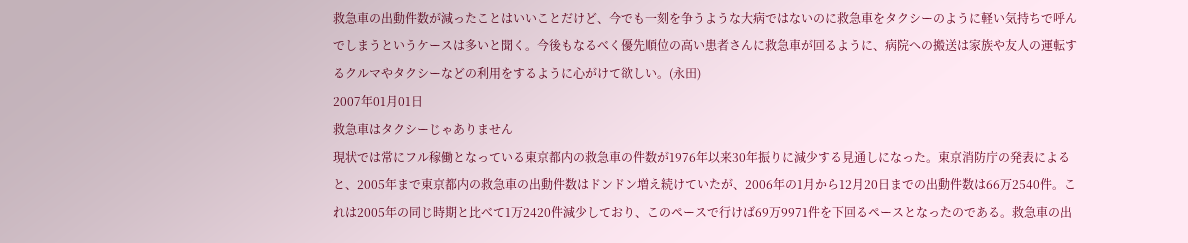救急車の出動件数が減ったことはいいことだけど、今でも一刻を争うような大病ではないのに救急車をタクシーのように軽い気持ちで呼んでしまうというケースは多いと聞く。今後もなるべく優先順位の高い患者さんに救急車が回るように、病院への搬送は家族や友人の運転するクルマやタクシーなどの利用をするように心がけて欲しい。(永田)
2007年01月01日
救急車はタクシーじゃありません
現状では常にフル稼働となっている東京都内の救急車の件数が1976年以来30年振りに減少する見通しになった。東京消防庁の発表によると、2005年まで東京都内の救急車の出動件数はドンドン増え続けていたが、2006年の1月から12月20日までの出動件数は66万2540件。これは2005年の同じ時期と比べて1万2420件減少しており、このペースで行けば69万9971件を下回るペースとなったのである。救急車の出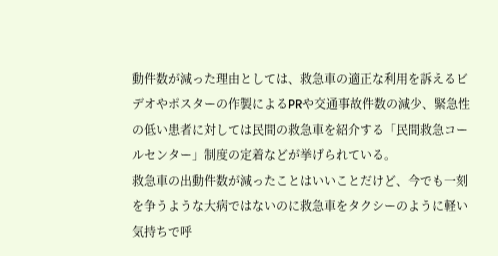動件数が減った理由としては、救急車の適正な利用を訴えるビデオやポスターの作製によるPRや交通事故件数の減少、緊急性の低い患者に対しては民間の救急車を紹介する「民間救急コールセンター」制度の定着などが挙げられている。
救急車の出動件数が減ったことはいいことだけど、今でも一刻を争うような大病ではないのに救急車をタクシーのように軽い気持ちで呼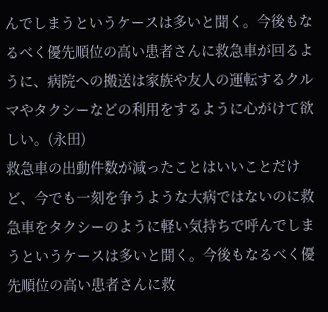んでしまうというケースは多いと聞く。今後もなるべく優先順位の高い患者さんに救急車が回るように、病院への搬送は家族や友人の運転するクルマやタクシーなどの利用をするように心がけて欲しい。(永田)
救急車の出動件数が減ったことはいいことだけど、今でも一刻を争うような大病ではないのに救急車をタクシーのように軽い気持ちで呼んでしまうというケースは多いと聞く。今後もなるべく優先順位の高い患者さんに救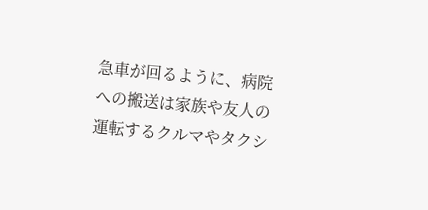急車が回るように、病院への搬送は家族や友人の運転するクルマやタクシ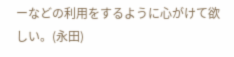ーなどの利用をするように心がけて欲しい。(永田)